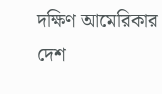দক্ষিণ আমেরিকার দেশ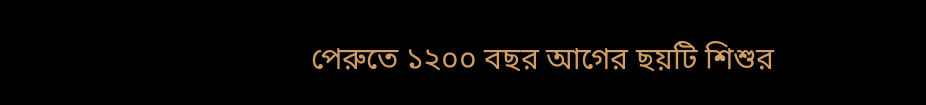পেরুতে ১২০০ বছর আগের ছয়টি শিশুর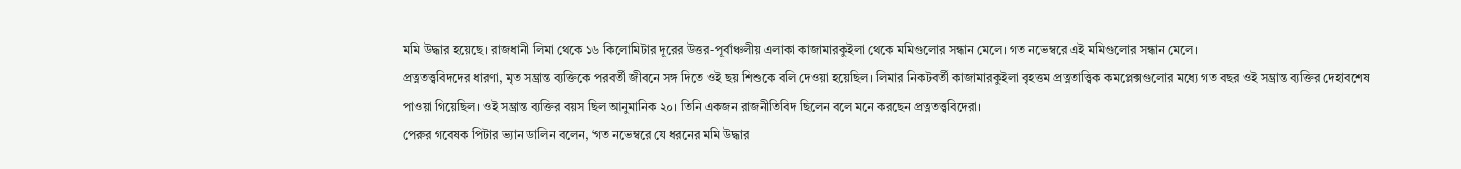মমি উদ্ধার হয়েছে। রাজধানী লিমা থেকে ১৬ কিলোমিটার দূরের উত্তর-পূর্বাঞ্চলীয় এলাকা কাজামারকুইলা থেকে মমিগুলোর সন্ধান মেলে। গত নভেম্বরে এই মমিগুলোর সন্ধান মেলে।
প্রত্নতত্ত্ববিদদের ধারণা, মৃত সম্ভ্রান্ত ব্যক্তিকে পরবর্তী জীবনে সঙ্গ দিতে ওই ছয় শিশুকে বলি দেওয়া হয়েছিল। লিমার নিকটবর্তী কাজামারকুইলা বৃহত্তম প্রত্নতাত্ত্বিক কমপ্লেক্সগুলোর মধ্যে গত বছর ওই সম্ভ্রান্ত ব্যক্তির দেহাবশেষ পাওয়া গিয়েছিল। ওই সম্ভ্রান্ত ব্যক্তির বয়স ছিল আনুমানিক ২০। তিনি একজন রাজনীতিবিদ ছিলেন বলে মনে করছেন প্রত্নতত্ত্ববিদেরা।
পেরুর গবেষক পিটার ভ্যান ডালিন বলেন, ‘গত নভেম্বরে যে ধরনের মমি উদ্ধার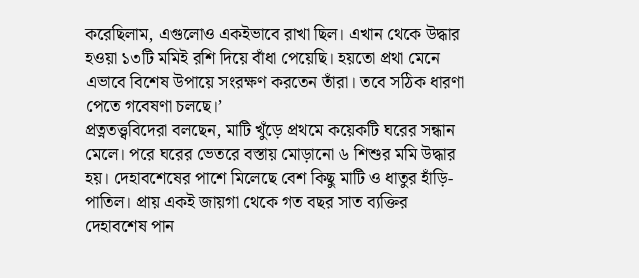করেছিলাম, এগুলোও একইভাবে রাখা ছিল। এখান থেকে উদ্ধার হওয়া ১৩টি মমিই রশি দিয়ে বাঁধা পেয়েছি। হয়তো প্রথা মেনে এভাবে বিশেষ উপায়ে সংরক্ষণ করতেন তাঁরা। তবে সঠিক ধারণা পেতে গবেষণা চলছে।’
প্রত্নতত্ত্ববিদেরা বলছেন, মাটি খুঁড়ে প্রথমে কয়েকটি ঘরের সন্ধান মেলে। পরে ঘরের ভেতরে বস্তায় মোড়ানো ৬ শিশুর মমি উদ্ধার হয়। দেহাবশেষের পাশে মিলেছে বেশ কিছু মাটি ও ধাতুর হাঁড়ি-পাতিল। প্রায় একই জায়গা থেকে গত বছর সাত ব্যক্তির দেহাবশেষ পান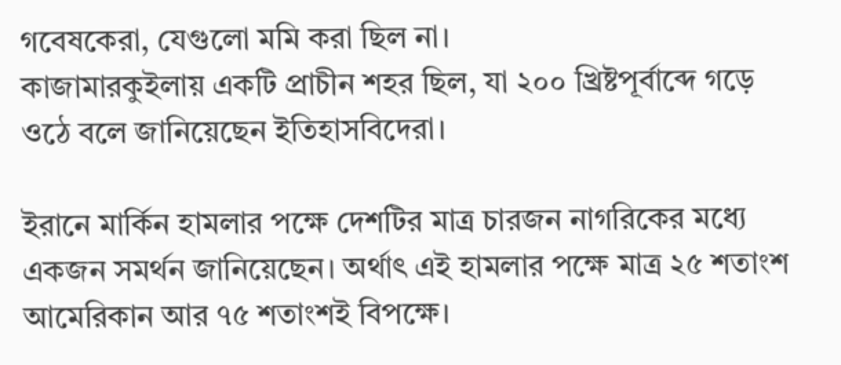গবেষকেরা, যেগুলো মমি করা ছিল না।
কাজামারকুইলায় একটি প্রাচীন শহর ছিল, যা ২০০ খ্রিষ্টপূর্বাব্দে গড়ে ওঠে বলে জানিয়েছেন ইতিহাসবিদেরা।

ইরানে মার্কিন হামলার পক্ষে দেশটির মাত্র চারজন নাগরিকের মধ্যে একজন সমর্থন জানিয়েছেন। অর্থাৎ এই হামলার পক্ষে মাত্র ২৫ শতাংশ আমেরিকান আর ৭৫ শতাংশই বিপক্ষে।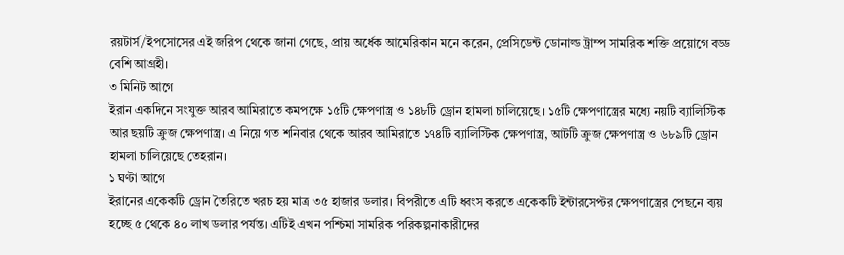রয়টার্স/ইপসোসের এই জরিপ থেকে জানা গেছে, প্রায় অর্ধেক আমেরিকান মনে করেন, প্রেসিডেন্ট ডোনাল্ড ট্রাম্প সামরিক শক্তি প্রয়োগে বড্ড বেশি আগ্রহী।
৩ মিনিট আগে
ইরান একদিনে সংযুক্ত আরব আমিরাতে কমপক্ষে ১৫টি ক্ষেপণাস্ত্র ও ১৪৮টি ড্রোন হামলা চালিয়েছে। ১৫টি ক্ষেপণাস্ত্রের মধ্যে নয়টি ব্যালিস্টিক আর ছয়টি ক্রুজ ক্ষেপণাস্ত্র। এ নিয়ে গত শনিবার থেকে আরব আমিরাতে ১৭৪টি ব্যালিস্টিক ক্ষেপণাস্ত্র, আটটি ক্রুজ ক্ষেপণাস্ত্র ও ৬৮৯টি ড্রোন হামলা চালিয়েছে তেহরান।
১ ঘণ্টা আগে
ইরানের একেকটি ড্রোন তৈরিতে খরচ হয় মাত্র ৩৫ হাজার ডলার। বিপরীতে এটি ধ্বংস করতে একেকটি ইন্টারসেপ্টর ক্ষেপণাস্ত্রের পেছনে ব্যয় হচ্ছে ৫ থেকে ৪০ লাখ ডলার পর্যন্ত। এটিই এখন পশ্চিমা সামরিক পরিকল্পনাকারীদের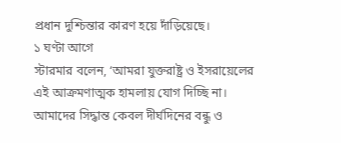প্রধান দুশ্চিন্তার কারণ হয়ে দাঁড়িয়েছে।
১ ঘণ্টা আগে
স্টারমার বলেন, ‘আমরা যুক্তরাষ্ট্র ও ইসরায়েলের এই আক্রমণাত্মক হামলায় যোগ দিচ্ছি না। আমাদের সিদ্ধান্ত কেবল দীর্ঘদিনের বন্ধু ও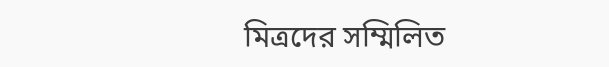মিত্রদের সম্মিলিত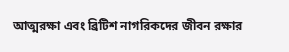আত্মরক্ষা এবং ব্রিটিশ নাগরিকদের জীবন রক্ষার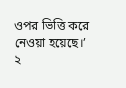ওপর ভিত্তি করে নেওয়া হয়েছে।’
২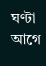ঘণ্টা আগে